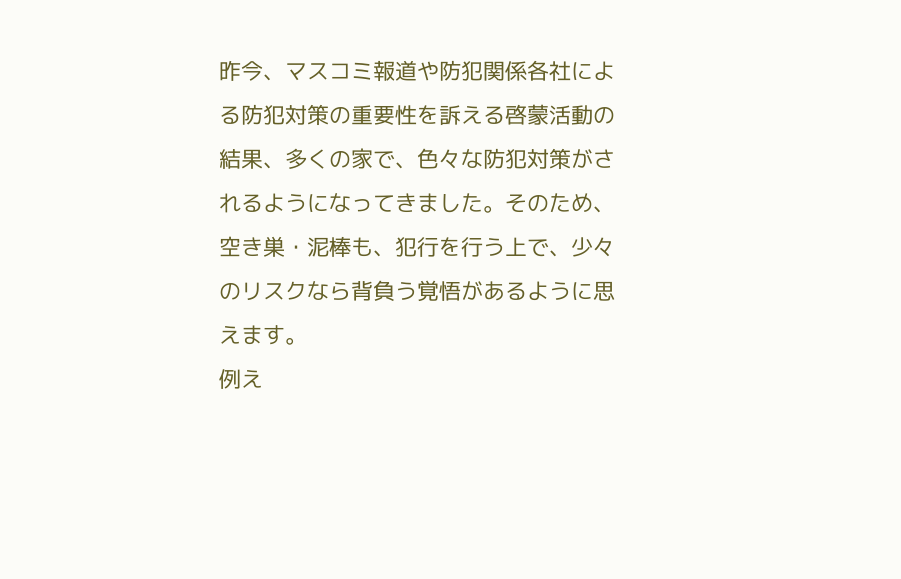昨今、マスコミ報道や防犯関係各社による防犯対策の重要性を訴える啓蒙活動の結果、多くの家で、色々な防犯対策がされるようになってきました。そのため、空き巣・泥棒も、犯行を行う上で、少々のリスクなら背負う覚悟があるように思えます。
例え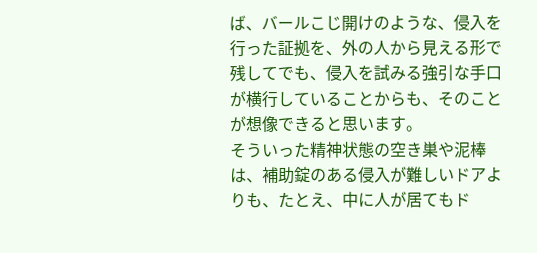ば、バールこじ開けのような、侵入を行った証拠を、外の人から見える形で残してでも、侵入を試みる強引な手口が横行していることからも、そのことが想像できると思います。
そういった精神状態の空き巣や泥棒は、補助錠のある侵入が難しいドアよりも、たとえ、中に人が居てもド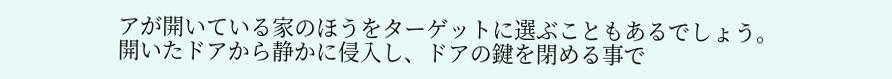アが開いている家のほうをターゲットに選ぶこともあるでしょう。
開いたドアから静かに侵入し、ドアの鍵を閉める事で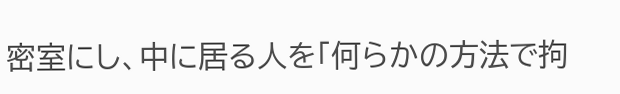密室にし、中に居る人を「何らかの方法で拘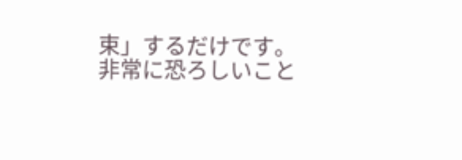束」するだけです。
非常に恐ろしいこと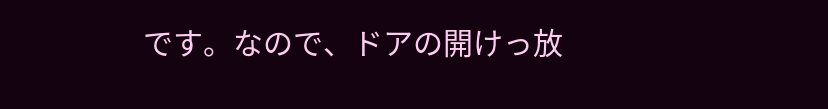です。なので、ドアの開けっ放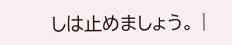しは止めましょう。 |